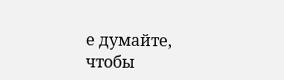е думайте, чтобы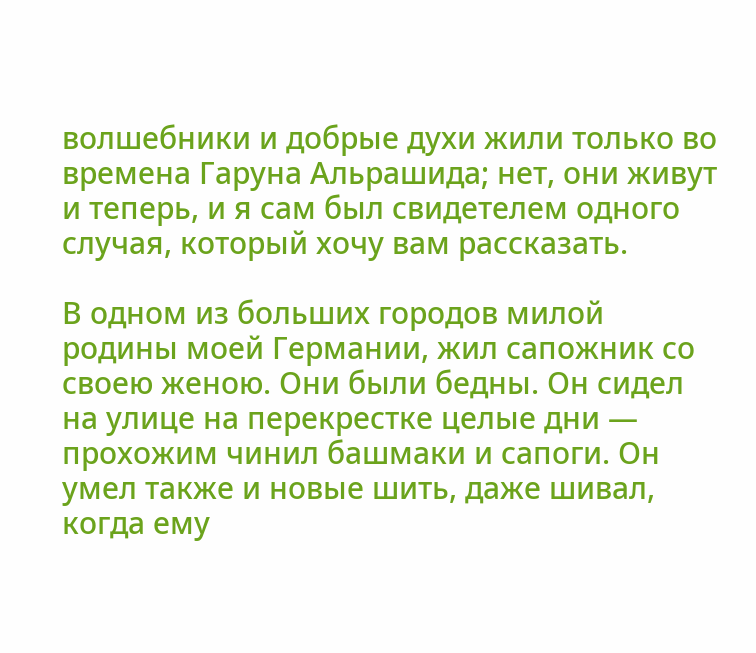волшебники и добрые духи жили только во времена Гаруна Альрашида; нет, они живут и теперь, и я сам был свидетелем одного случая, который хочу вам рассказать.

В одном из больших городов милой родины моей Германии, жил сапожник со своею женою. Они были бедны. Он сидел на улице на перекрестке целые дни — прохожим чинил башмаки и сапоги. Он умел также и новые шить, даже шивал, когда ему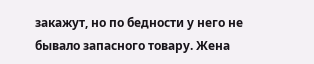закажут, но по бедности у него не бывало запасного товару. Жена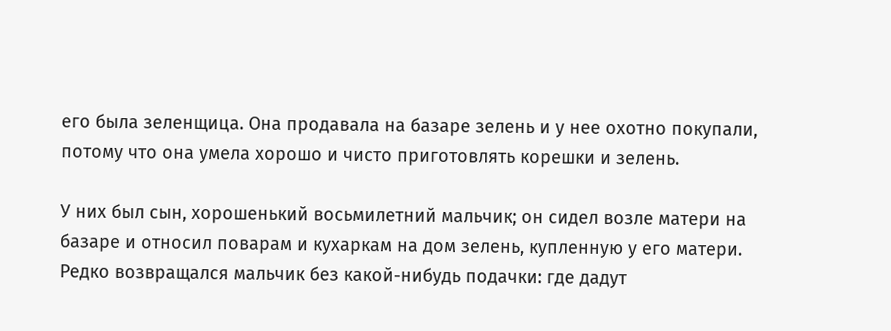его была зеленщица. Она продавала на базаре зелень и у нее охотно покупали, потому что она умела хорошо и чисто приготовлять корешки и зелень.

У них был сын, хорошенький восьмилетний мальчик; он сидел возле матери на базаре и относил поварам и кухаркам на дом зелень, купленную у его матери. Редко возвращался мальчик без какой-нибудь подачки: где дадут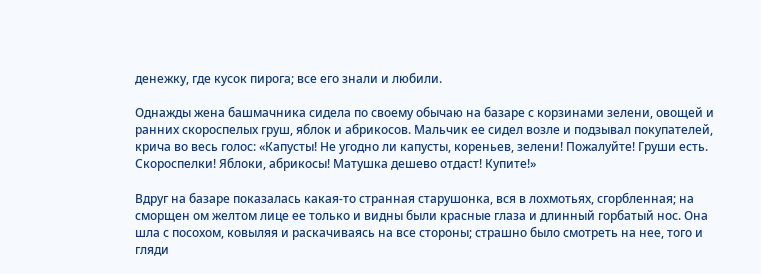денежку, где кусок пирога; все его знали и любили.

Однажды жена башмачника сидела по своему обычаю на базаре с корзинами зелени, овощей и ранних скороспелых груш, яблок и абрикосов. Мальчик ее сидел возле и подзывал покупателей, крича во весь голос: «Капусты! Не угодно ли капусты, кореньев, зелени! Пожалуйте! Груши есть. Скороспелки! Яблоки, абрикосы! Матушка дешево отдаст! Купите!»

Вдруг на базаре показалась какая-то странная старушонка, вся в лохмотьях, сгорбленная; на сморщен ом желтом лице ее только и видны были красные глаза и длинный горбатый нос. Она шла с посохом, ковыляя и раскачиваясь на все стороны; страшно было смотреть на нее, того и гляди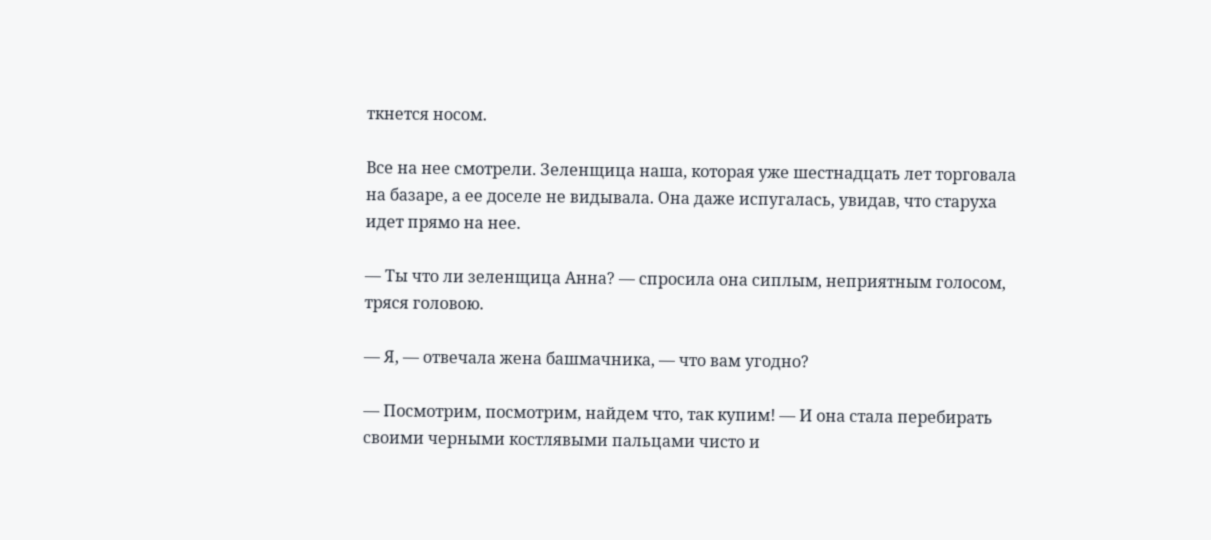ткнется носом.

Все на нее смотрели. Зеленщица наша, которая уже шестнадцать лет торговала на базаре, а ее доселе не видывала. Она даже испугалась, увидав, что старуха идет прямо на нее.

— Ты что ли зеленщица Анна? — спросила она сиплым, неприятным голосом, тряся головою.

— Я, — отвечала жена башмачника, — что вам угодно?

— Посмотрим, посмотрим, найдем что, так купим! — И она стала перебирать своими черными костлявыми пальцами чисто и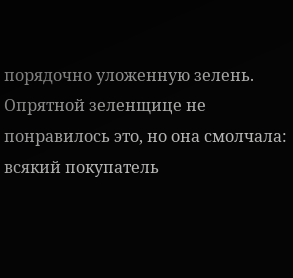порядочно уложенную зелень. Опрятной зеленщице не понравилось это, но она смолчала: всякий покупатель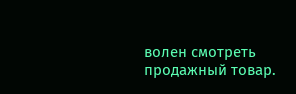волен смотреть продажный товар.